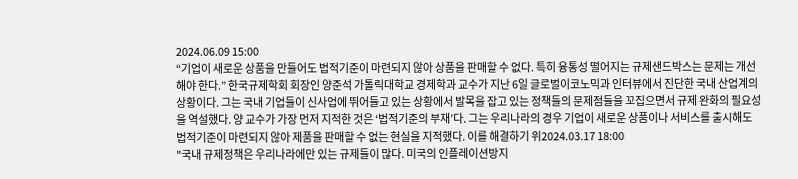2024.06.09 15:00
“기업이 새로운 상품을 만들어도 법적기준이 마련되지 않아 상품을 판매할 수 없다. 특히 융통성 떨어지는 규제샌드박스는 문제는 개선해야 한다.” 한국규제학회 회장인 양준석 가톨릭대학교 경제학과 교수가 지난 6일 글로벌이코노믹과 인터뷰에서 진단한 국내 산업계의 상황이다. 그는 국내 기업들이 신사업에 뛰어들고 있는 상황에서 발목을 잡고 있는 정책들의 문제점들을 꼬집으면서 규제 완화의 필요성을 역설했다. 양 교수가 가장 먼저 지적한 것은 ‘법적기준의 부재’다. 그는 우리나라의 경우 기업이 새로운 상품이나 서비스를 출시해도 법적기준이 마련되지 않아 제품을 판매할 수 없는 현실을 지적했다. 이를 해결하기 위2024.03.17 18:00
"국내 규제정책은 우리나라에만 있는 규제들이 많다. 미국의 인플레이션방지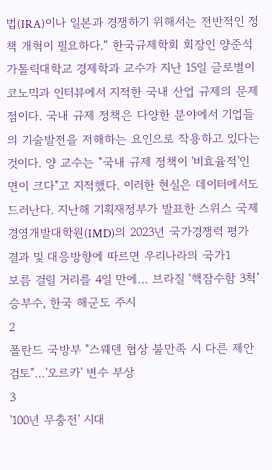법(IRA)이나 일본과 경쟁하기 위해서는 전반적인 정책 개혁이 필요하다.“ 한국규제학회 회장인 양준석 가톨릭대학교 경제학과 교수가 지난 15일 글로벌이코노믹과 인터뷰에서 지적한 국내 산업 규제의 문제점이다. 국내 규제 정책은 다양한 분야에서 기업들의 기술발전을 저해하는 요인으로 작용하고 있다는 것이다. 양 교수는 "국내 규제 정책이 '비효율적'인 면이 크다"고 지적했다. 이러한 현실은 데이터에서도 드러난다. 지난해 기획재정부가 발표한 스위스 국제경영개발대학원(IMD)의 2023년 국가경쟁력 평가 결과 및 대응방향에 따르면 우리나라의 국가1
보름 걸릴 거리를 4일 만에… 브라질 ‘핵잠수함 3척’ 승부수, 한국 해군도 주시
2
폴란드 국방부 "스웨덴 협상 불만족 시 다른 제안 검토"…'오르카' 변수 부상
3
'100년 무충전' 시대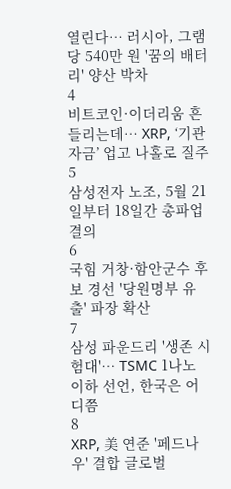열린다… 러시아, 그램당 540만 원 '꿈의 배터리' 양산 박차
4
비트코인·이더리움 흔들리는데… XRP, ‘기관 자금’ 업고 나홀로 질주
5
삼성전자 노조, 5월 21일부터 18일간 총파업 결의
6
국힘 거창·함안군수 후보 경선 '당원명부 유출' 파장 확산
7
삼성 파운드리 '생존 시험대'… TSMC 1나노 이하 선언, 한국은 어디쯤
8
XRP, 美 연준 '페드나우' 결합 글로벌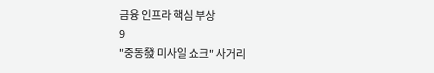금융 인프라 핵심 부상
9
"중동發 미사일 쇼크" 사거리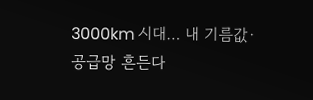3000km 시대… 내 기름값·공급망 흔든다